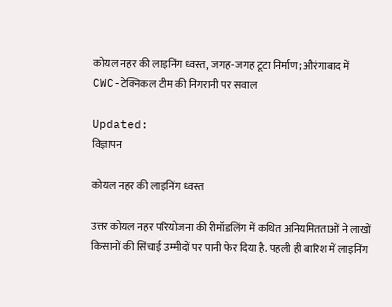कोयल नहर की लाइनिंग ध्वस्त, जगह-जगह टूटा निर्माण; औरंगाबाद में CWC-टेक्निकल टीम की निगरानी पर सवाल

Updated:
विज्ञापन

कोयल नहर की लाइनिंग ध्वस्त

उत्तर कोयल नहर परियोजना की रीमॉडलिंग में कथित अनियमितताओं ने लाखों किसानों की सिंचाई उम्मीदों पर पानी फेर दिया है. पहली ही बारिश में लाइनिंग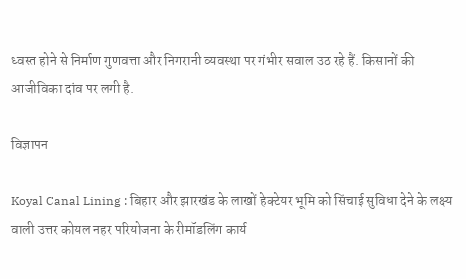ध्वस्त होने से निर्माण गुणवत्ता और निगरानी व्यवस्था पर गंभीर सवाल उठ रहे हैं. किसानों की आजीविका दांव पर लगी है.

विज्ञापन

Koyal Canal Lining : बिहार और झारखंड के लाखों हेक्टेयर भूमि को सिंचाई सुविधा देने के लक्ष्य वाली उत्तर कोयल नहर परियोजना के रीमॉडलिंग कार्य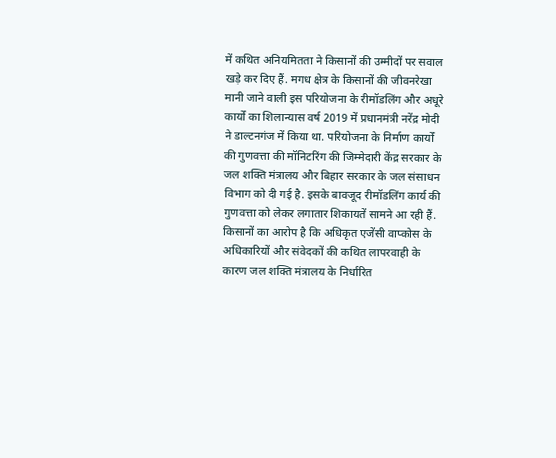में कथित अनियमितता ने किसानों की उम्मीदों पर सवाल खड़े कर दिए हैं. मगध क्षेत्र के किसानों की जीवनरेखा मानी जाने वाली इस परियोजना के रीमॉडलिंग और अधूरे कार्यों का शिलान्यास वर्ष 2019 में प्रधानमंत्री नरेंद्र मोदी ने डाल्टनगंज में किया था. परियोजना के निर्माण कार्यों की गुणवत्ता की मॉनिटरिंग की जिम्मेदारी केंद्र सरकार के जल शक्ति मंत्रालय और बिहार सरकार के जल संसाधन विभाग को दी गई है. इसके बावजूद रीमॉडलिंग कार्य की गुणवत्ता को लेकर लगातार शिकायतें सामने आ रही हैं. किसानों का आरोप है कि अधिकृत एजेंसी वाप्कोस के अधिकारियों और संवेदकों की कथित लापरवाही के कारण जल शक्ति मंत्रालय के निर्धारित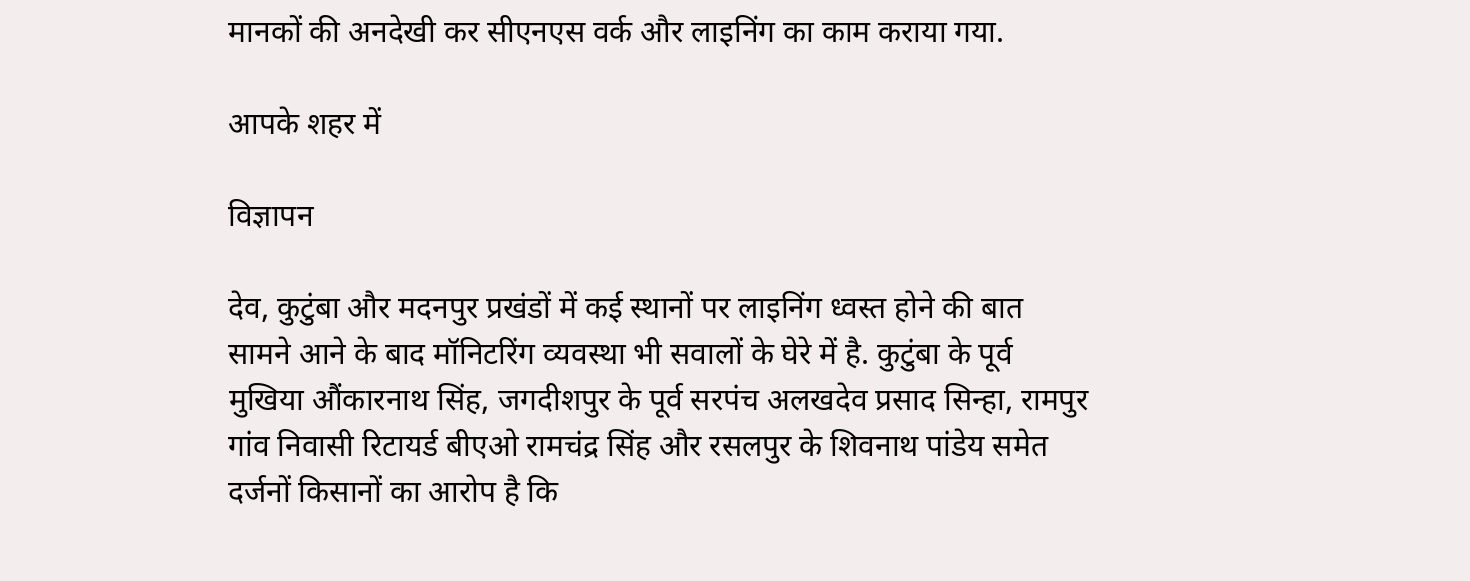मानकों की अनदेखी कर सीएनएस वर्क और लाइनिंग का काम कराया गया.

आपके शहर में

विज्ञापन

देव, कुटुंबा और मदनपुर प्रखंडों में कई स्थानों पर लाइनिंग ध्वस्त होने की बात सामने आने के बाद मॉनिटरिंग व्यवस्था भी सवालों के घेरे में है. कुटुंबा के पूर्व मुखिया औंकारनाथ सिंह, जगदीशपुर के पूर्व सरपंच अलखदेव प्रसाद सिन्हा, रामपुर गांव निवासी रिटायर्ड बीएओ रामचंद्र सिंह और रसलपुर के शिवनाथ पांडेय समेत दर्जनों किसानों का आरोप है कि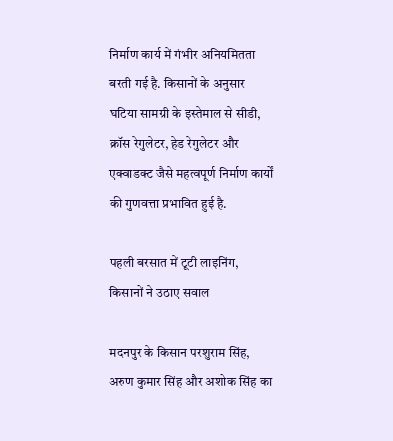निर्माण कार्य में गंभीर अनियमितता बरती गई है. किसानों के अनुसार घटिया सामग्री के इस्तेमाल से सीडी, क्रॉस रेगुलेटर, हेड रेगुलेटर और एक्वाडक्ट जैसे महत्वपूर्ण निर्माण कार्यों की गुणवत्ता प्रभावित हुई है.

पहली बरसात में टूटी लाइनिंग, किसानों ने उठाए सवाल

मदनपुर के किसान परशुराम सिंह, अरुण कुमार सिंह और अशोक सिंह का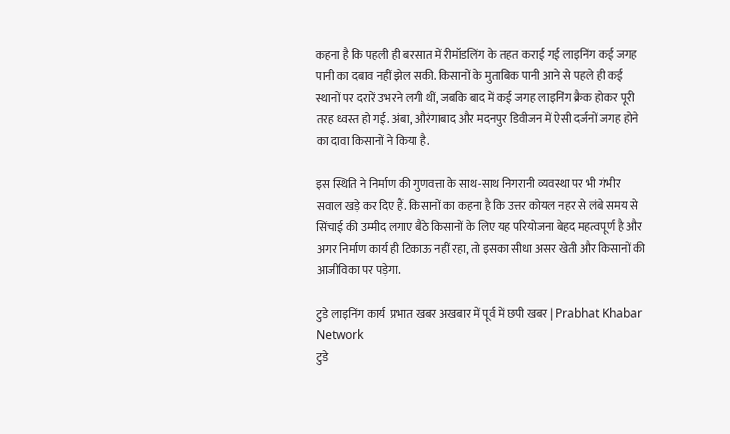कहना है कि पहली ही बरसात में रीमॉडलिंग के तहत कराई गई लाइनिंग कई जगह पानी का दबाव नहीं झेल सकी. किसानों के मुताबिक पानी आने से पहले ही कई स्थानों पर दरारें उभरने लगी थीं, जबकि बाद में कई जगह लाइनिंग क्रैक होकर पूरी तरह ध्वस्त हो गई. अंबा, औरंगाबाद और मदनपुर डिवीजन में ऐसी दर्जनों जगह होने का दावा किसानों ने किया है.

इस स्थिति ने निर्माण की गुणवत्ता के साथ-साथ निगरानी व्यवस्था पर भी गंभीर सवाल खड़े कर दिए हैं. किसानों का कहना है कि उत्तर कोयल नहर से लंबे समय से सिंचाई की उम्मीद लगाए बैठे किसानों के लिए यह परियोजना बेहद महत्वपूर्ण है और अगर निर्माण कार्य ही टिकाऊ नहीं रहा, तो इसका सीधा असर खेती और किसानों की आजीविका पर पड़ेगा.

टुडे लाइनिंग कार्य  प्रभात खबर अखबार में पूर्व में छपी खबर | Prabhat Khabar Network
टुडे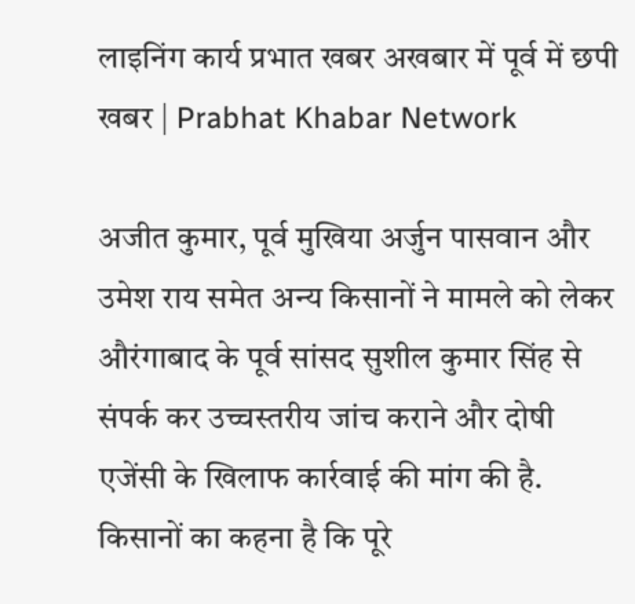लाइनिंग कार्य प्रभात खबर अखबार में पूर्व में छपी खबर | Prabhat Khabar Network

अजीत कुमार, पूर्व मुखिया अर्जुन पासवान और उमेश राय समेत अन्य किसानों ने मामले को लेकर औरंगाबाद के पूर्व सांसद सुशील कुमार सिंह से संपर्क कर उच्चस्तरीय जांच कराने और दोषी एजेंसी के खिलाफ कार्रवाई की मांग की है. किसानों का कहना है कि पूरे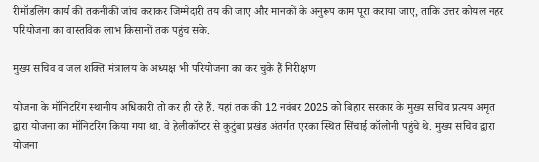रीमॉडलिंग कार्य की तकनीकी जांच कराकर जिम्मेदारी तय की जाए और मानकों के अनुरूप काम पूरा कराया जाए, ताकि उत्तर कोयल नहर परियोजना का वास्तविक लाभ किसानों तक पहुंच सके.

मुख्य सचिव व जल शक्ति मंत्रालय के अध्यक्ष भी परियोजना का कर चुके हैं निरीक्षण

योजना के मॉनिटरिंग स्थानीय अधिकारी तो कर ही रहे हैं. यहां तक की 12 नवंबर 2025 को बिहार सरकार के मुख्य सचिव प्रत्यय अमृत द्वारा योजना का मॉनिटरिंग किया गया था. वे हेलीकॉप्टर से कुटुंबा प्रखंड अंतर्गत एरका स्थित सिंचाई कॉलोनी पहुंचे थे. मुख्य सचिव द्वारा योजना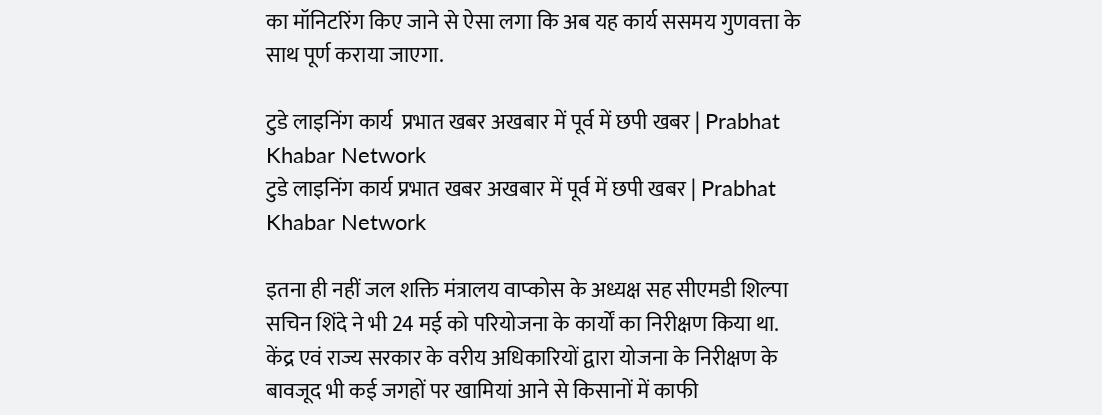का मॉनिटरिंग किए जाने से ऐसा लगा कि अब यह कार्य ससमय गुणवत्ता के साथ पूर्ण कराया जाएगा.

टुडे लाइनिंग कार्य  प्रभात खबर अखबार में पूर्व में छपी खबर | Prabhat Khabar Network
टुडे लाइनिंग कार्य प्रभात खबर अखबार में पूर्व में छपी खबर | Prabhat Khabar Network

इतना ही नहीं जल शक्ति मंत्रालय वाप्कोस के अध्यक्ष सह सीएमडी शिल्पा सचिन शिंदे ने भी 24 मई को परियोजना के कार्यों का निरीक्षण किया था. केंद्र एवं राज्य सरकार के वरीय अधिकारियों द्वारा योजना के निरीक्षण के बावजूद भी कई जगहों पर खामियां आने से किसानों में काफी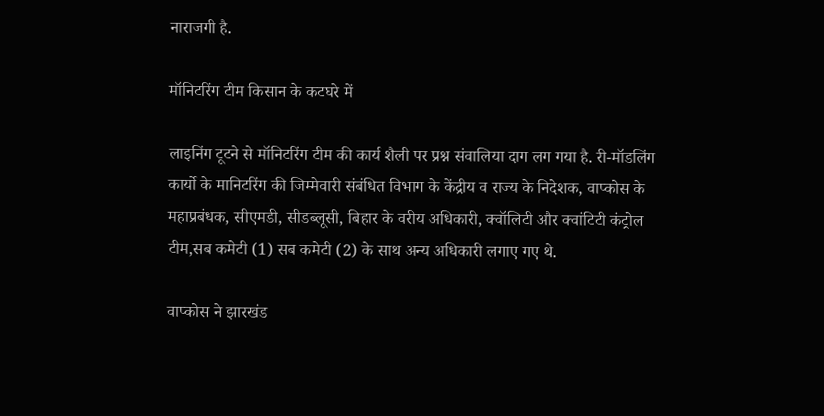नाराजगी है.

मॉनिटरिंग टीम किसान के कटघरे में

लाइनिंग टूटने से मॉनिटरिंग टीम की कार्य शैली पर प्रश्न संवालिया दाग लग गया है. री-मॉडलिंग कार्यो के मानिटरिंग की जिम्मेवारी संबंधित विभाग के केंद्रीय व राज्य के निदेशक, वाप्कोस के महाप्रबंधक, सीएमडी, सीडब्लूसी, बिहार के वरीय अधिकारी, क्वॉलिटी और क्वांटिटी कंट्रोल टीम,सब कमेटी (1) सब कमेटी (2) के साथ अन्य अधिकारी लगाए गए थे.

वाप्कोस ने झारखंड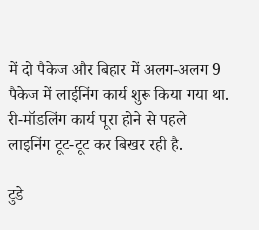में दो पैकेज और बिहार में अलग-अलग 9 पैकेज में लाईनिंग कार्य शुरू किया गया था. री-मॉडलिंग कार्य पूरा होने से पहले लाइनिंग टूट-टूट कर बिखर रही है.

टुडे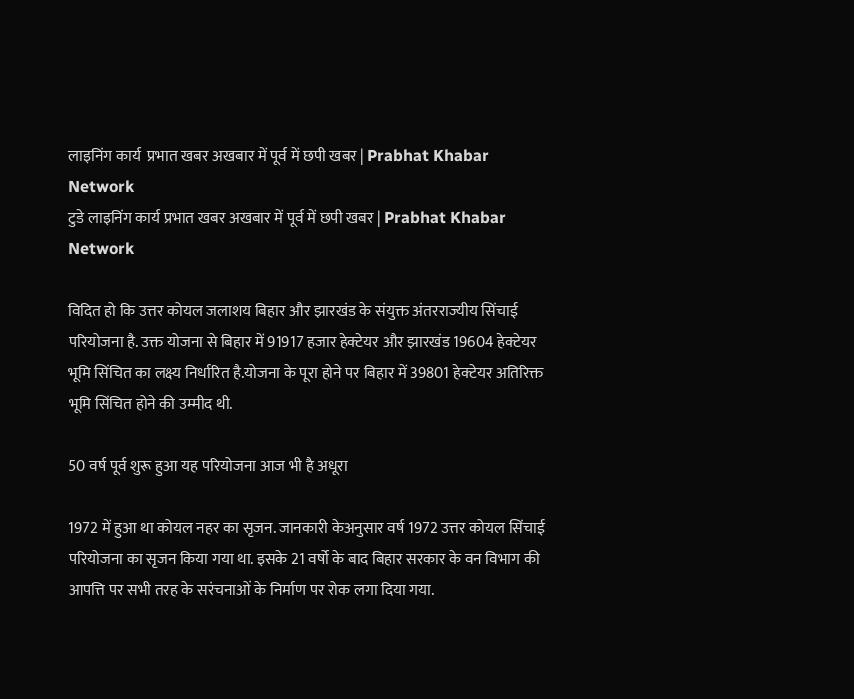लाइनिंग कार्य  प्रभात खबर अखबार में पूर्व में छपी खबर | Prabhat Khabar Network
टुडे लाइनिंग कार्य प्रभात खबर अखबार में पूर्व में छपी खबर | Prabhat Khabar Network

विदित हो कि उत्तर कोयल जलाशय बिहार और झारखंड के संयुक्त अंतरराज्यीय सिंचाई परियोजना है. उक्त योजना से बिहार में 91917 हजार हेक्टेयर और झारखंड 19604 हेक्टेयर भूमि सिंचित का लक्ष्य निर्धारित है.योजना के पूरा होने पर बिहार में 39801 हेक्टेयर अतिरिक्त भूमि सिंचित होने की उम्मीद थी.

50 वर्ष पूर्व शुरू हुआ यह परियोजना आज भी है अधूरा

1972 में हुआ था कोयल नहर का सृजन. जानकारी केअनुसार वर्ष 1972 उत्तर कोयल सिंचाई परियोजना का सृजन किया गया था. इसके 21 वर्षो के बाद बिहार सरकार के वन विभाग की आपत्ति पर सभी तरह के सरंचनाओं के निर्माण पर रोक लगा दिया गया.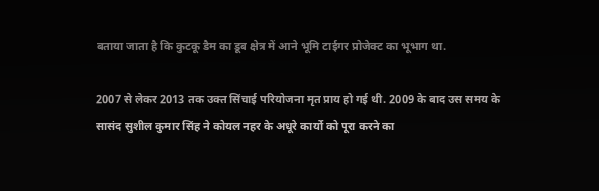बताया जाता है कि कुटकू डैम का डूब क्षेत्र में आने भूमि टाईगर प्रोजेक्ट का भूभाग था.

2007 से लेकर 2013 तक उक्त सिंचाई परियोजना मृत प्राय हो गई थी. 2009 के बाद उस समय के सासंद सुशील कुमार सिंह ने कोयल नहर के अधूरे कार्यो को पूरा करने का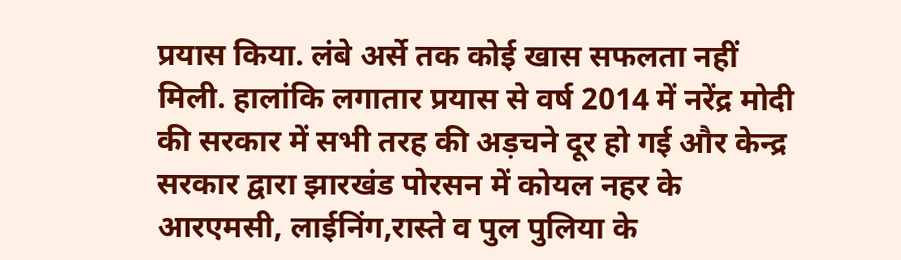प्रयास किया. लंबे अर्से तक कोई खास सफलता नहीं मिली. हालांकि लगातार प्रयास से वर्ष 2014 में नरेंद्र मोदी की सरकार में सभी तरह की अड़चने दूर हो गई और केन्द्र सरकार द्वारा झारखंड पोरसन में कोयल नहर के आरएमसी, लाईनिंग,रास्ते व पुल पुलिया के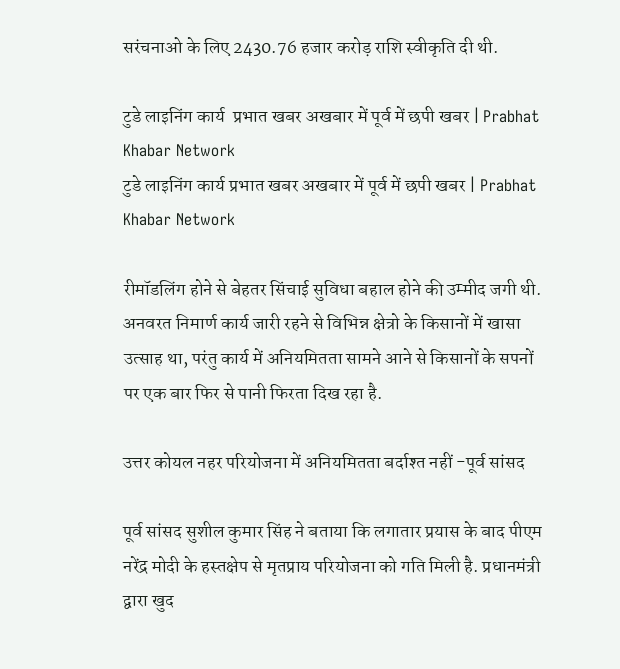सरंचनाओ के लिए 2430.76 हजार करोड़ राशि स्वीकृति दी थी.

टुडे लाइनिंग कार्य  प्रभात खबर अखबार में पूर्व में छपी खबर | Prabhat Khabar Network
टुडे लाइनिंग कार्य प्रभात खबर अखबार में पूर्व में छपी खबर | Prabhat Khabar Network

रीमॉडलिंग होने से बेहतर सिंचाई सुविधा बहाल होने की उम्मीद जगी थी. अनवरत निमार्ण कार्य जारी रहने से विभिन्न क्षेत्रो के किसानों में खासा उत्साह था, परंतु कार्य में अनियमितता सामने आने से किसानों के सपनों पर एक बार फिर से पानी फिरता दिख रहा है.

उत्तर कोयल नहर परियोजना में अनियमितता बर्दाश्त नहीं -पूर्व सांसद

पूर्व सांसद सुशील कुमार सिंह ने बताया कि लगातार प्रयास के बाद पीएम नरेंद्र मोदी के हस्तक्षेप से मृतप्राय परियोजना को गति मिली है. प्रधानमंत्री द्वारा खुद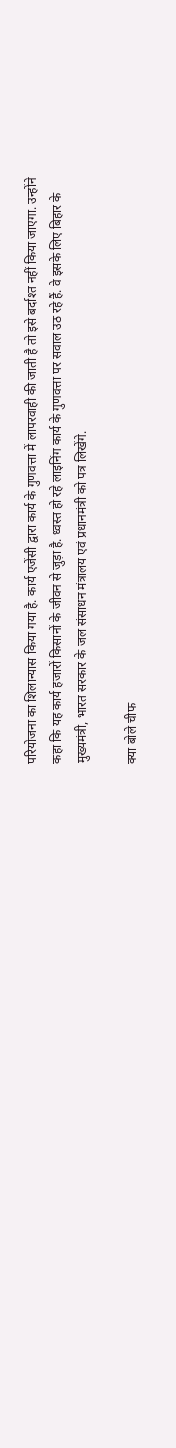परियोजना का शिलान्यास किया गया है. कार्य एजेंसी द्वारा कार्य के गुणवत्ता में लापरवाही की जाती है तो इसे बर्दाश्त नहीं किया जाएगा. उन्होंने कहा कि यह कार्य हजारों किसानों के जीवन से जुड़ा है. ध्वस्त हो रहे लाइनिंग कार्य के गुणवत्ता पर सवाल उठ रहे हैं. वे इसके लिए बिहार के मुख्यमंत्री, भारत सरकार के जल संसाधन मंत्रालय एवं प्रधानमंत्री को पत्र लिखेंगे.

क्या बोले चीफ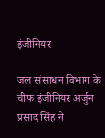इंजीनियर

जल संसाधन विभाग के चीफ इंजीनियर अर्जुन प्रसाद सिंह ने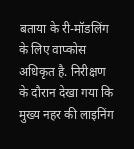बताया के री-मॉडलिंग के लिए वाप्कोस अधिकृत है. निरीक्षण के दौरान देखा गया कि मुख्य नहर की लाइनिंग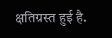क्षतिग्रस्त हुई है.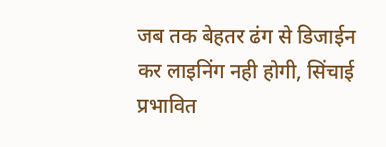जब तक बेहतर ढंग से डिजाईन कर लाइनिंग नही होगी, सिंचाई प्रभावित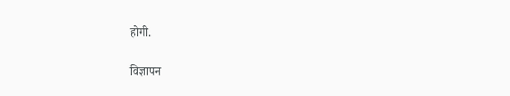होगी.

विज्ञापन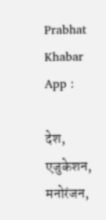Prabhat Khabar App :

देश, एजुकेशन, मनोरंजन,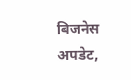बिजनेस अपडेट,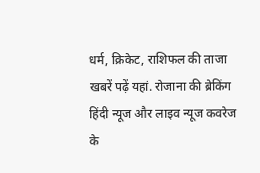धर्म, क्रिकेट, राशिफल की ताजा खबरें पढ़ें यहां. रोजाना की ब्रेकिंग हिंदी न्यूज और लाइव न्यूज कवरेज के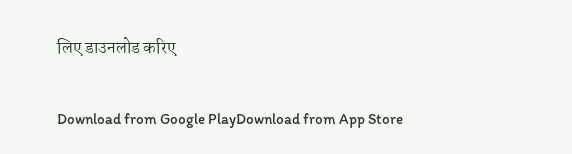लिए डाउनलोड करिए

Download from Google PlayDownload from App Store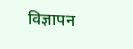विज्ञापन